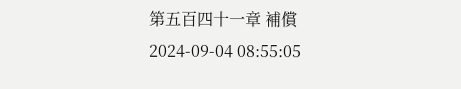第五百四十一章 補償
2024-09-04 08:55:05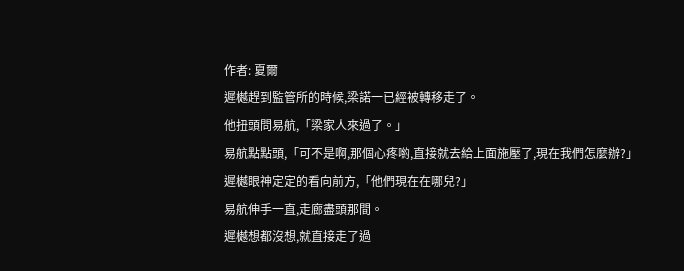作者: 夏爾
遲樾趕到監管所的時候,梁諾一已經被轉移走了。
他扭頭問易航,「梁家人來過了。」
易航點點頭,「可不是啊,那個心疼喲,直接就去給上面施壓了,現在我們怎麼辦?」
遲樾眼神定定的看向前方,「他們現在在哪兒?」
易航伸手一直,走廊盡頭那間。
遲樾想都沒想,就直接走了過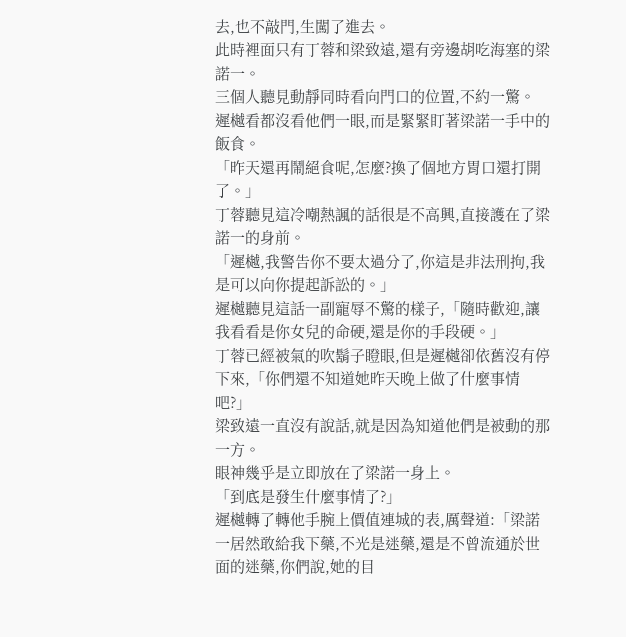去,也不敲門,生闖了進去。
此時裡面只有丁蓉和梁致遠,還有旁邊胡吃海塞的梁諾一。
三個人聽見動靜同時看向門口的位置,不約一驚。
遲樾看都沒看他們一眼,而是緊緊盯著梁諾一手中的飯食。
「昨天還再鬧絕食呢,怎麼?換了個地方胃口還打開了。」
丁蓉聽見這冷嘲熱諷的話很是不高興,直接護在了梁諾一的身前。
「遲樾,我警告你不要太過分了,你這是非法刑拘,我是可以向你提起訴訟的。」
遲樾聽見這話一副寵辱不驚的樣子,「隨時歡迎,讓我看看是你女兒的命硬,還是你的手段硬。」
丁蓉已經被氣的吹鬍子瞪眼,但是遲樾卻依舊沒有停下來,「你們還不知道她昨天晚上做了什麼事情吧?」
梁致遠一直沒有說話,就是因為知道他們是被動的那一方。
眼神幾乎是立即放在了梁諾一身上。
「到底是發生什麼事情了?」
遲樾轉了轉他手腕上價值連城的表,厲聲道:「梁諾一居然敢給我下藥,不光是迷藥,還是不曾流通於世面的迷藥,你們說,她的目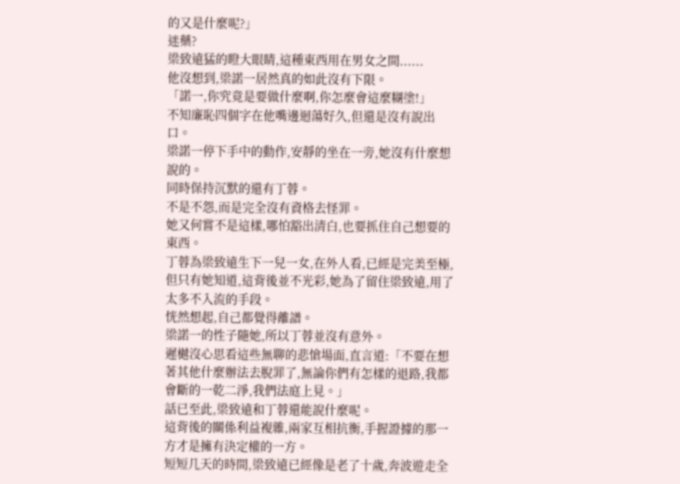的又是什麼呢?」
迷藥?
梁致遠猛的瞪大眼睛,這種東西用在男女之間......
他沒想到,梁諾一居然真的如此沒有下限。
「諾一,你究竟是要做什麼啊,你怎麼會這麼糊塗!」
不知廉恥四個字在他嘴邊迴蕩好久,但還是沒有說出口。
梁諾一停下手中的動作,安靜的坐在一旁,她沒有什麼想說的。
同時保持沉默的還有丁蓉。
不是不怨,而是完全沒有資格去怪罪。
她又何嘗不是這樣,哪怕豁出清白,也要抓住自己想要的東西。
丁蓉為梁致遠生下一兒一女,在外人看,已經是完美至極,但只有她知道,這背後並不光彩,她為了留住梁致遠,用了太多不入流的手段。
恍然想起,自己都覺得離譜。
梁諾一的性子隨她,所以丁蓉並沒有意外。
遲樾沒心思看這些無聊的悲愴場面,直言道:「不要在想著其他什麼辦法去脫罪了,無論你們有怎樣的退路,我都會斷的一乾二淨,我們法庭上見。」
話已至此,梁致遠和丁蓉還能說什麼呢。
這背後的關係利益複雜,兩家互相抗衡,手握證據的那一方才是擁有決定權的一方。
短短几天的時間,梁致遠已經像是老了十歲,奔波遊走全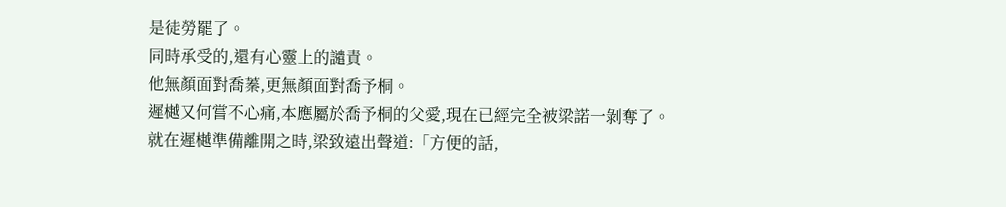是徒勞罷了。
同時承受的,還有心靈上的譴責。
他無顏面對喬蓁,更無顏面對喬予桐。
遲樾又何嘗不心痛,本應屬於喬予桐的父愛,現在已經完全被梁諾一剝奪了。
就在遲樾準備離開之時,梁致遠出聲道:「方便的話,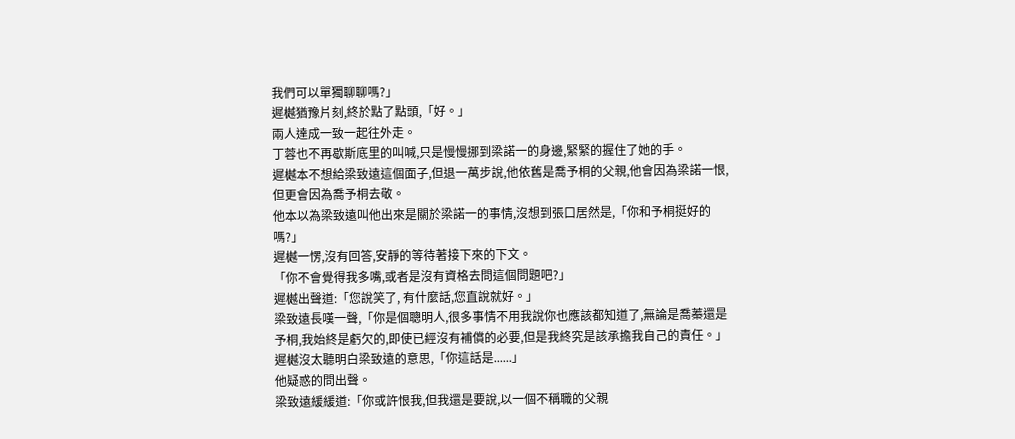我們可以單獨聊聊嗎?」
遲樾猶豫片刻,終於點了點頭,「好。」
兩人達成一致一起往外走。
丁蓉也不再歇斯底里的叫喊,只是慢慢挪到梁諾一的身邊,緊緊的握住了她的手。
遲樾本不想給梁致遠這個面子,但退一萬步說,他依舊是喬予桐的父親,他會因為梁諾一恨,但更會因為喬予桐去敬。
他本以為梁致遠叫他出來是關於梁諾一的事情,沒想到張口居然是,「你和予桐挺好的嗎?」
遲樾一愣,沒有回答,安靜的等待著接下來的下文。
「你不會覺得我多嘴,或者是沒有資格去問這個問題吧?」
遲樾出聲道:「您說笑了, 有什麼話,您直說就好。」
梁致遠長嘆一聲,「你是個聰明人,很多事情不用我說你也應該都知道了,無論是喬蓁還是予桐,我始終是虧欠的,即使已經沒有補償的必要,但是我終究是該承擔我自己的責任。」
遲樾沒太聽明白梁致遠的意思,「你這話是......」
他疑惑的問出聲。
梁致遠緩緩道:「你或許恨我,但我還是要說,以一個不稱職的父親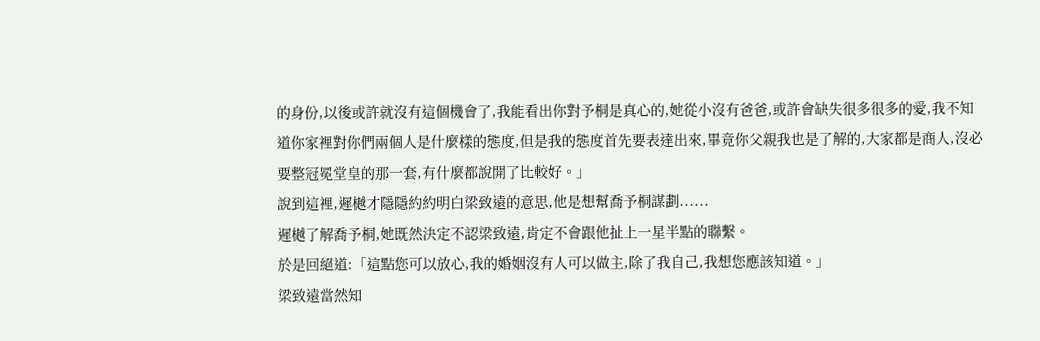的身份,以後或許就沒有這個機會了,我能看出你對予桐是真心的,她從小沒有爸爸,或許會缺失很多很多的愛,我不知道你家裡對你們兩個人是什麼樣的態度,但是我的態度首先要表達出來,畢竟你父親我也是了解的,大家都是商人,沒必要整冠冕堂皇的那一套,有什麼都說開了比較好。」
說到這裡,遲樾才隱隱約約明白梁致遠的意思,他是想幫喬予桐謀劃......
遲樾了解喬予桐,她既然決定不認梁致遠,肯定不會跟他扯上一星半點的聯繫。
於是回絕道:「這點您可以放心,我的婚姻沒有人可以做主,除了我自己,我想您應該知道。」
梁致遠當然知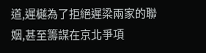道,遲樾為了拒絕遲梁兩家的聯姻,甚至籌謀在京北爭項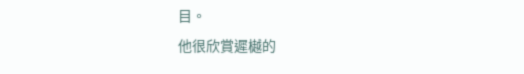目。
他很欣賞遲樾的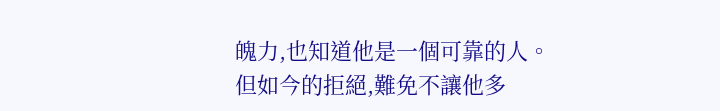魄力,也知道他是一個可靠的人。
但如今的拒絕,難免不讓他多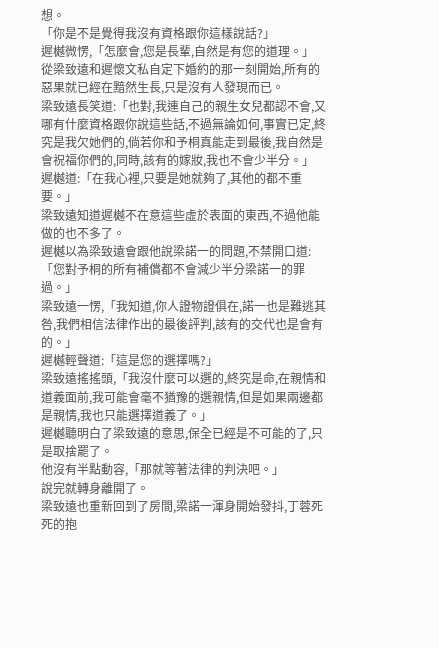想。
「你是不是覺得我沒有資格跟你這樣說話?」
遲樾微愣,「怎麼會,您是長輩,自然是有您的道理。」
從梁致遠和遲懷文私自定下婚約的那一刻開始,所有的惡果就已經在黯然生長,只是沒有人發現而已。
梁致遠長笑道:「也對,我連自己的親生女兒都認不會,又哪有什麼資格跟你說這些話,不過無論如何,事實已定,終究是我欠她們的,倘若你和予桐真能走到最後,我自然是會祝福你們的,同時,該有的嫁妝,我也不會少半分。」
遲樾道:「在我心裡,只要是她就夠了,其他的都不重要。」
梁致遠知道遲樾不在意這些虛於表面的東西,不過他能做的也不多了。
遲樾以為梁致遠會跟他說梁諾一的問題,不禁開口道:「您對予桐的所有補償都不會減少半分梁諾一的罪過。」
梁致遠一愣,「我知道,你人證物證俱在,諾一也是難逃其咎,我們相信法律作出的最後評判,該有的交代也是會有的。」
遲樾輕聲道:「這是您的選擇嗎?」
梁致遠搖搖頭,「我沒什麼可以選的,終究是命,在親情和道義面前,我可能會毫不猶豫的選親情,但是如果兩邊都是親情,我也只能選擇道義了。」
遲樾聽明白了梁致遠的意思,保全已經是不可能的了,只是取捨罷了。
他沒有半點動容,「那就等著法律的判決吧。」
說完就轉身離開了。
梁致遠也重新回到了房間,梁諾一渾身開始發抖,丁蓉死死的抱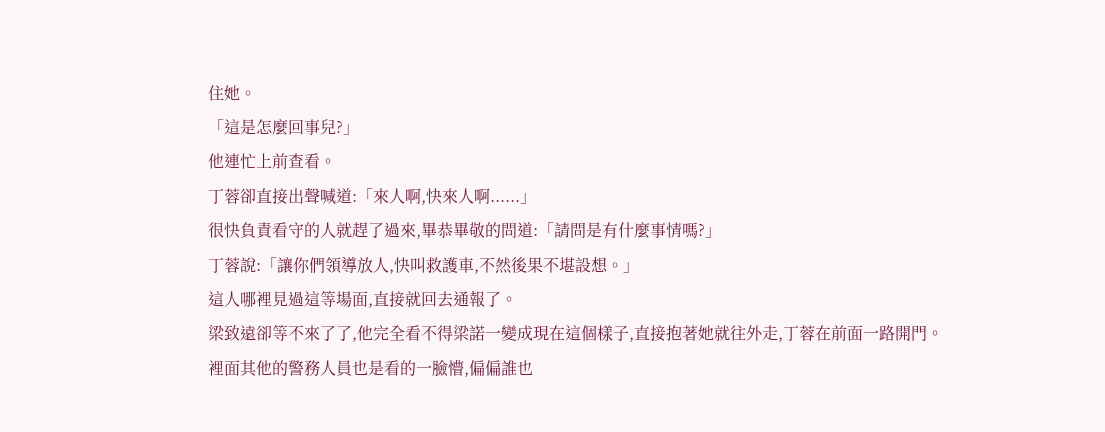住她。
「這是怎麼回事兒?」
他連忙上前查看。
丁蓉卻直接出聲喊道:「來人啊,快來人啊......」
很快負責看守的人就趕了過來,畢恭畢敬的問道:「請問是有什麼事情嗎?」
丁蓉說:「讓你們領導放人,快叫救護車,不然後果不堪設想。」
這人哪裡見過這等場面,直接就回去通報了。
梁致遠卻等不來了了,他完全看不得梁諾一變成現在這個樣子,直接抱著她就往外走,丁蓉在前面一路開門。
裡面其他的警務人員也是看的一臉懵,偏偏誰也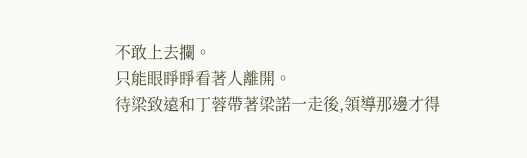不敢上去攔。
只能眼睜睜看著人離開。
待梁致遠和丁蓉帶著梁諾一走後,領導那邊才得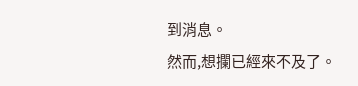到消息。
然而,想攔已經來不及了。